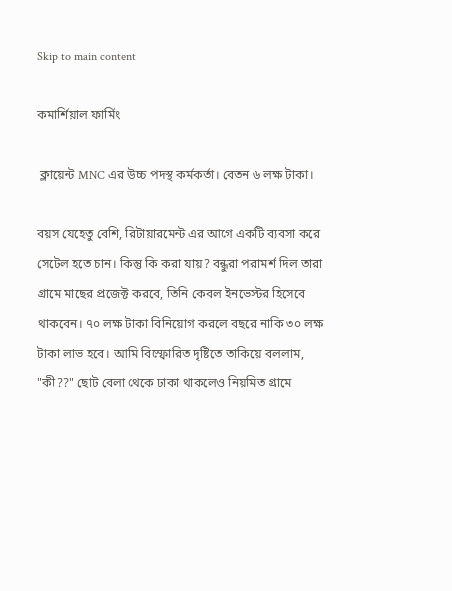Skip to main content

কমার্শিয়াল ফার্মিং

 ক্লায়েন্ট MNC এর উচ্চ পদস্থ কর্মকর্তা। বেতন ৬ লক্ষ টাকা।

বয়স যেহেতু বেশি, রিটায়ারমেন্ট এর আগে একটি ব্যবসা করে সেটেল হতে চান। কিন্তু কি করা যায়? বন্ধুরা পরামর্শ দিল তারা গ্রামে মাছের প্রজেক্ট করবে, তিনি কেবল ইনভেস্টর হিসেবে থাকবেন। ৭০ লক্ষ টাকা বিনিয়োগ করলে বছরে নাকি ৩০ লক্ষ টাকা লাভ হবে। আমি বিস্ফোরিত দৃষ্টিতে তাকিয়ে বললাম, "কী??" ছোট বেলা থেকে ঢাকা থাকলেও নিয়মিত গ্রামে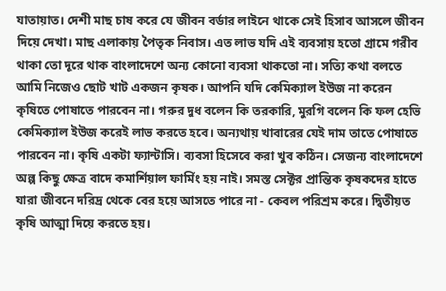যাতায়াত। দেশী মাছ চাষ করে যে জীবন বর্ডার লাইনে থাকে সেই হিসাব আসলে জীবন দিয়ে দেখা। মাছ এলাকায় পৈতৃক নিবাস। এত লাভ যদি এই ব্যবসায় হতো গ্রামে গরীব থাকা তো দূরে থাক বাংলাদেশে অন্য কোনো ব্যবসা থাকতো না। সত্যি কথা বলতে আমি নিজেও ছোট খাট একজন কৃষক। আপনি যদি কেমিক্যাল ইউজ না করেন কৃষিতে পোষাতে পারবেন না। গরুর দুধ বলেন কি তরকারি, মুরগি বলেন কি ফল হেভি কেমিক্যাল ইউজ করেই লাভ করতে হবে। অন্যথায় খাবারের যেই দাম তাতে পোষাতে পারবেন না। কৃষি একটা ফ্যান্টাসি। ব্যবসা হিসেবে করা খুব কঠিন। সেজন্য বাংলাদেশে অল্প কিছু ক্ষেত্র বাদে কমার্শিয়াল ফার্মিং হয় নাই। সমস্ত সেক্টর প্রান্তিক কৃষকদের হাতে যারা জীবনে দরিদ্র থেকে বের হয়ে আসতে পারে না - কেবল পরিশ্রম করে। দ্বিতীয়ত কৃষি আত্মা দিয়ে করতে হয়।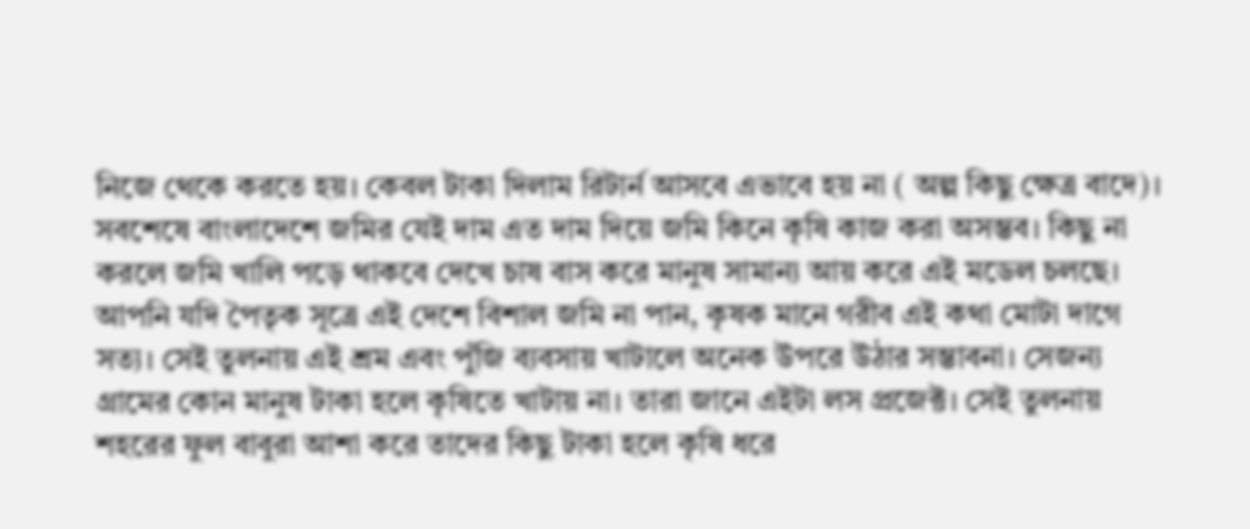নিজে থেকে করতে হয়। কেবল টাকা দিলাম রিটার্ন আসবে এভাবে হয় না ( অল্প কিছু ক্ষেত্র বাদে)। সবশেষে বাংলাদেশে জমির যেই দাম এত দাম দিয়ে জমি কিনে কৃষি কাজ করা অসম্ভব। কিছু না করলে জমি খালি পড়ে থাকবে দেখে চাষ বাস করে মানুষ সামান্য আয় করে এই মডেল চলছে। আপনি যদি পৈতৃক সূত্রে এই দেশে বিশাল জমি না পান, কৃষক মানে গরীব এই কথা মোটা দাগে সত্য। সেই তুলনায় এই শ্রম এবং পুঁজি ব্যবসায় খাটালে অনেক উপরে উঠার সম্ভাবনা। সেজন্য গ্রামের কোন মানুষ টাকা হলে কৃষিতে খাটায় না। তারা জানে এইটা লস প্রজেক্ট। সেই তুলনায় শহরের ফুল বাবুরা আশা করে তাদের কিছু টাকা হলে কৃষি ধরে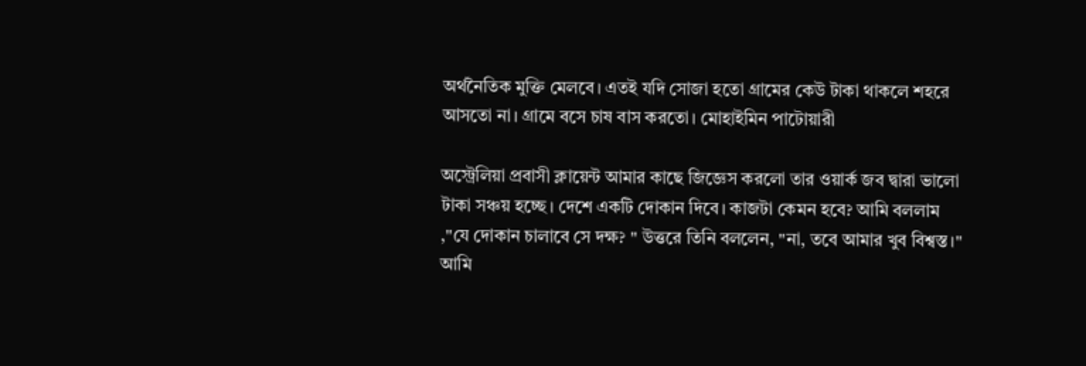অর্থনৈতিক মুক্তি মেলবে। এতই যদি সোজা হতো গ্রামের কেউ টাকা থাকলে শহরে আসতো না। গ্রামে বসে চাষ বাস করতো। মোহাইমিন পাটোয়ারী

অস্ট্রেলিয়া প্রবাসী ক্লায়েন্ট আমার কাছে জিজ্ঞেস করলো তার ওয়ার্ক জব দ্বারা ভালো টাকা সঞ্চয় হচ্ছে। দেশে একটি দোকান দিবে। কাজটা কেমন হবে? আমি বললাম ,"যে দোকান চালাবে সে দক্ষ? " উত্তরে তিনি বললেন, "না, তবে আমার খুব বিশ্বস্ত।" আমি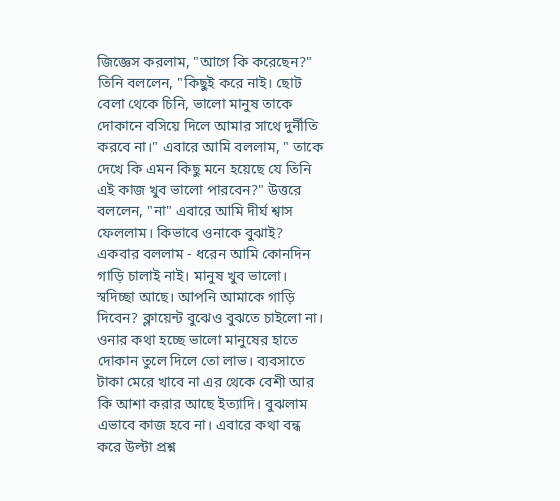জিজ্ঞেস করলাম, "আগে কি করেছেন?" তিনি বললেন, "কিছুই করে নাই। ছোট বেলা থেকে চিনি, ভালো মানুষ তাকে দোকানে বসিয়ে দিলে আমার সাথে দুর্নীতি করবে না।" এবারে আমি বললাম, " তাকে দেখে কি এমন কিছু মনে হয়েছে যে তিনি এই কাজ খুব ভালো পারবেন?" উত্তরে বললেন, "না" এবারে আমি দীর্ঘ শ্বাস ফেললাম। কিভাবে ওনাকে বুঝাই? একবার বললাম - ধরেন আমি কোনদিন গাড়ি চালাই নাই। মানুষ খুব ভালো। স্বদিচ্ছা আছে। আপনি আমাকে গাড়ি দিবেন? ক্লায়েন্ট বুঝেও বুঝতে চাইলো না। ওনার কথা হচ্ছে ভালো মানুষের হাতে দোকান তুলে দিলে তো লাভ। ব্যবসাতে টাকা মেরে খাবে না এর থেকে বেশী আর কি আশা করার আছে ইত্যাদি। বুঝলাম এভাবে কাজ হবে না। এবারে কথা বন্ধ করে উল্টা প্রশ্ন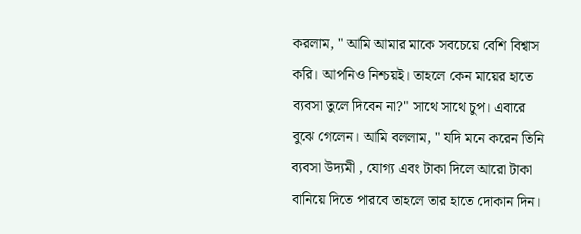করলাম, " আমি আমার মাকে সবচেয়ে বেশি বিশ্বাস করি। আপনিও নিশ্চয়ই। তাহলে কেন মায়ের হাতে ব্যবসা তুলে দিবেন না?" সাথে সাথে চুপ। এবারে বুঝে গেলেন। আমি বললাম, " যদি মনে করেন তিনি ব্যবসা উদ্যমী , যোগ্য এবং টাকা দিলে আরো টাকা বানিয়ে দিতে পারবে তাহলে তার হাতে দোকান দিন।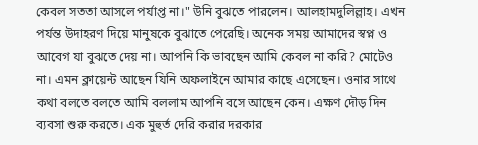কেবল সততা আসলে পর্যাপ্ত না।" উনি বুঝতে পারলেন। আলহামদুলিল্লাহ। এখন পর্যন্ত উদাহরণ দিয়ে মানুষকে বুঝাতে পেরেছি। অনেক সময় আমাদের স্বপ্ন ও আবেগ যা বুঝতে দেয় না। আপনি কি ভাবছেন আমি কেবল না করি? মোটেও না। এমন ক্লায়েন্ট আছেন যিনি অফলাইনে আমার কাছে এসেছেন। ওনার সাথে কথা বলতে বলতে আমি বললাম আপনি বসে আছেন কেন। এক্ষণ দৌড় দিন ব্যবসা শুরু করতে। এক মুহুর্ত দেরি করার দরকার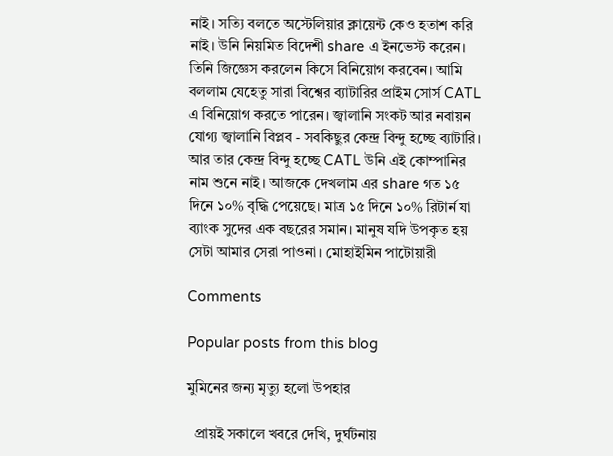নাই। সত্যি বলতে অস্টেলিয়ার ক্লায়েন্ট কেও হতাশ করি নাই। উনি নিয়মিত বিদেশী share এ ইনভেস্ট করেন। তিনি জিজ্ঞেস করলেন কিসে বিনিয়োগ করবেন। আমি বললাম যেহেতু সারা বিশ্বের ব্যাটারির প্রাইম সোর্স CATL এ বিনিয়োগ করতে পারেন। জ্বালানি সংকট আর নবায়ন যোগ্য জ্বালানি বিপ্লব - সবকিছুর কেন্দ্র বিন্দু হচ্ছে ব্যাটারি। আর তার কেন্দ্র বিন্দু হচ্ছে CATL উনি এই কোম্পানির নাম শুনে নাই। আজকে দেখলাম এর share গত ১৫ দিনে ১০% বৃদ্ধি পেয়েছে। মাত্র ১৫ দিনে ১০% রিটার্ন যা ব্যাংক সুদের এক বছরের সমান। মানুষ যদি উপকৃত হয় সেটা আমার সেরা পাওনা। মোহাইমিন পাটোয়ারী

Comments

Popular posts from this blog

মুমিনের জন্য মৃত্যু হলো উপহার

  প্রায়ই সকালে খবরে দেখি, দুর্ঘটনায়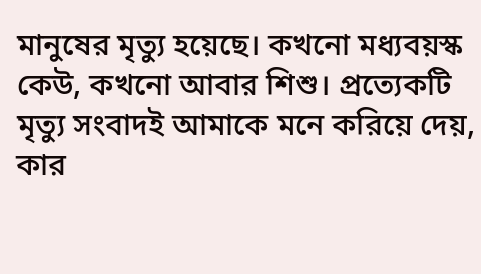মানুষের মৃত্যু হয়েছে। কখনো মধ্যবয়স্ক কেউ, কখনো আবার শিশু। প্রত্যেকটি মৃত্যু সংবাদই আমাকে মনে করিয়ে দেয়, কার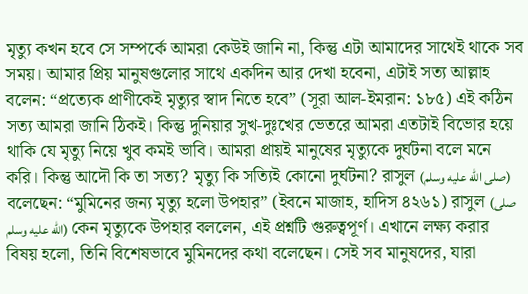মৃত্যু কখন হবে সে সম্পর্কে আমরা কেউই জানি না, কিন্তু এটা আমাদের সাথেই থাকে সব সময়। আমার প্রিয় মানুষগুলোর সাথে একদিন আর দেখা হবেনা, এটাই সত্য আল্লাহ বলেন: “প্রত্যেক প্রাণীকেই মৃত্যুর স্বাদ নিতে হবে” (সূরা আল-ইমরান: ১৮৫) এই কঠিন সত্য আমরা জানি ঠিকই। কিন্তু দুনিয়ার সুখ-দুঃখের ভেতরে আমরা এতটাই বিভোর হয়ে থাকি যে মৃত্যু নিয়ে খুব কমই ভাবি। আমরা প্রায়ই মানুষের মৃত্যুকে দুর্ঘটনা বলে মনে করি। কিন্তু আদৌ কি তা সত্য? মৃত্যু কি সত্যিই কোনো দুর্ঘটনা? রাসুল (صلى الله عليه وسلم) বলেছেন: “মুমিনের জন্য মৃত্যু হলো উপহার” (ইবনে মাজাহ, হাদিস ৪২৬১) রাসুল (صلى الله عليه وسلم) কেন মৃত্যুকে উপহার বললেন, এই প্রশ্নটি গুরুত্বপূর্ণ। এখানে লক্ষ্য করার বিষয় হলো, তিনি বিশেষভাবে মুমিনদের কথা বলেছেন। সেই সব মানুষদের, যারা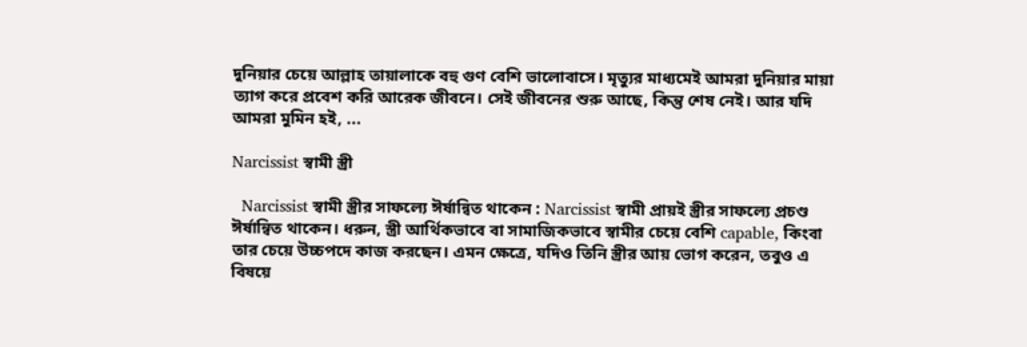দুনিয়ার চেয়ে আল্লাহ তায়ালাকে বহু গুণ বেশি ভালোবাসে। মৃত্যুর মাধ্যমেই আমরা দুনিয়ার মায়া ত্যাগ করে প্রবেশ করি আরেক জীবনে। সেই জীবনের শুরু আছে, কিন্তু শেষ নেই। আর যদি আমরা মুমিন হই, ...

Narcissist স্বামী স্ত্রী

  Narcissist স্বামী স্ত্রীর সাফল্যে ঈর্ষান্বিত থাকেন : Narcissist স্বামী প্রায়ই স্ত্রীর সাফল্যে প্রচণ্ড ঈর্ষান্বিত থাকেন। ধরুন, স্ত্রী আর্থিকভাবে বা সামাজিকভাবে স্বামীর চেয়ে বেশি capable, কিংবা তার চেয়ে উচ্চপদে কাজ করছেন। এমন ক্ষেত্রে, যদিও তিনি স্ত্রীর আয় ভোগ করেন, তবুও এ বিষয়ে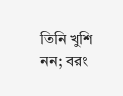তিনি খুশি নন; বরং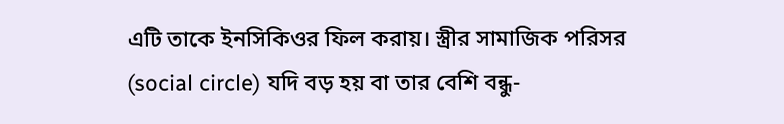এটি তাকে ইনসিকিওর ফিল করায়। স্ত্রীর সামাজিক পরিসর (social circle) যদি বড় হয় বা তার বেশি বন্ধু-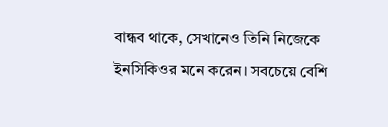বান্ধব থাকে, সেখানেও তিনি নিজেকে ইনসিকিওর মনে করেন। সবচেয়ে বেশি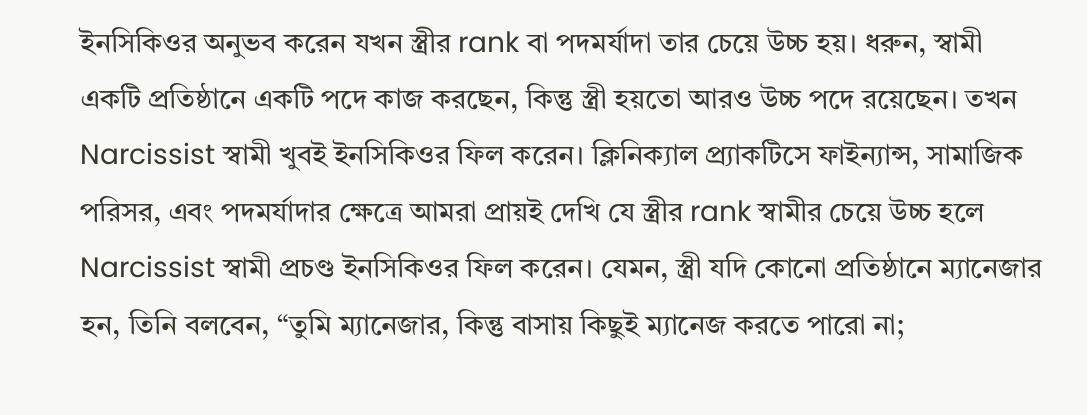ইনসিকিওর অনুভব করেন যখন স্ত্রীর rank বা পদমর্যাদা তার চেয়ে উচ্চ হয়। ধরুন, স্বামী একটি প্রতিষ্ঠানে একটি পদে কাজ করছেন, কিন্তু স্ত্রী হয়তো আরও উচ্চ পদে রয়েছেন। তখন Narcissist স্বামী খুবই ইনসিকিওর ফিল করেন। ক্লিনিক্যাল প্র্যাকটিসে ফাইন্যান্স, সামাজিক পরিসর, এবং পদমর্যাদার ক্ষেত্রে আমরা প্রায়ই দেখি যে স্ত্রীর rank স্বামীর চেয়ে উচ্চ হলে Narcissist স্বামী প্রচণ্ড ইনসিকিওর ফিল করেন। যেমন, স্ত্রী যদি কোনো প্রতিষ্ঠানে ম্যানেজার হন, তিনি বলবেন, “তুমি ম্যানেজার, কিন্তু বাসায় কিছুই ম্যানেজ করতে পারো না;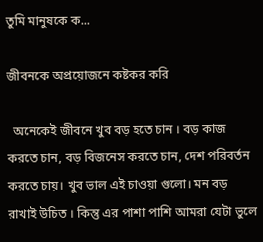তুমি মানুষকে ক...

জীবনকে অপ্রয়োজনে কষ্টকর করি

  অনেকেই জীবনে খুব বড় হতে চান । বড় কাজ করতে চান, বড় বিজনেস করতে চান, দেশ পরিবর্তন করতে চায়। খুব ভাল এই চাওয়া গুলো। মন বড় রাখাই উচিত । কিন্তু এর পাশা পাশি আমরা যেটা ভুলে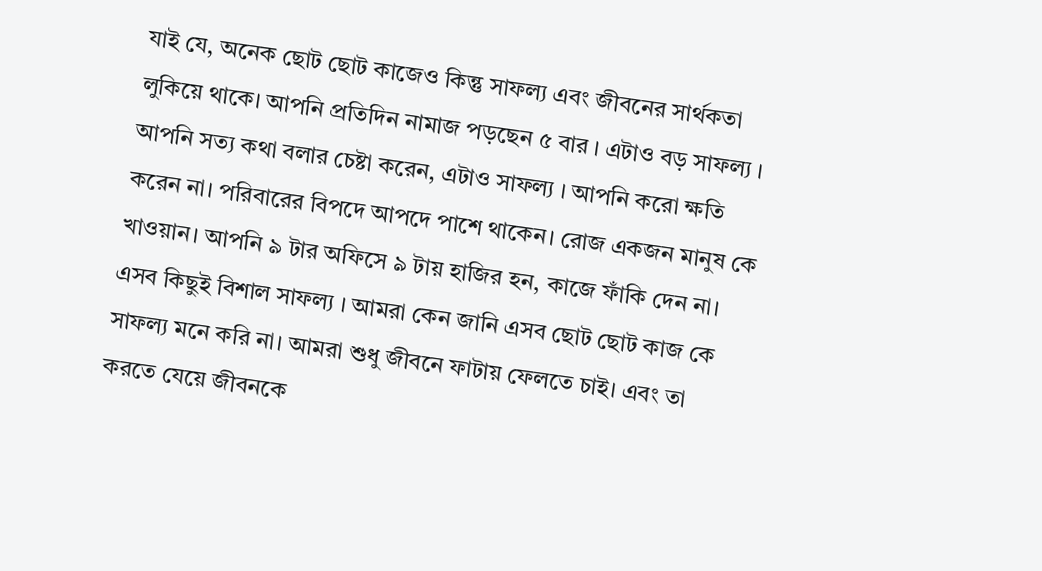যাই যে, অনেক ছোট ছোট কাজেও কিন্তু সাফল্য এবং জীবনের সার্থকতা লুকিয়ে থাকে। আপনি প্রতিদিন নামাজ পড়ছেন ৫ বার । এটাও বড় সাফল্য । আপনি সত্য কথা বলার চেষ্টা করেন, এটাও সাফল্য । আপনি করো ক্ষতি করেন না। পরিবারের বিপদে আপদে পাশে থাকেন। রোজ একজন মানুষ কে খাওয়ান। আপনি ৯ টার অফিসে ৯ টায় হাজির হন, কাজে ফাঁকি দেন না। এসব কিছুই বিশাল সাফল্য । আমরা কেন জানি এসব ছোট ছোট কাজ কে সাফল্য মনে করি না। আমরা শুধু জীবনে ফাটায় ফেলতে চাই। এবং তা করতে যেয়ে জীবনকে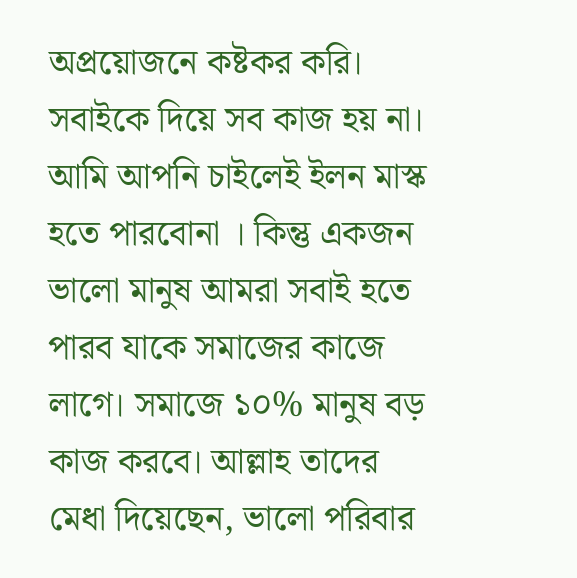অপ্রয়োজনে কষ্টকর করি। সবাইকে দিয়ে সব কাজ হয় না। আমি আপনি চাইলেই ইলন মাস্ক হতে পারবোনা । কিন্তু একজন ভালো মানুষ আমরা সবাই হতে পারব যাকে সমাজের কাজে লাগে। সমাজে ১০% মানুষ বড় কাজ করবে। আল্লাহ তাদের মেধা দিয়েছেন, ভালো পরিবার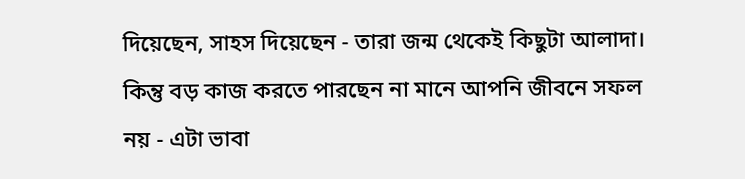দিয়েছেন, সাহস দিয়েছেন - তারা জন্ম থেকেই কিছুটা আলাদা। কিন্তু বড় কাজ করতে পারছেন না মানে আপনি জীবনে সফল নয় - এটা ভাবা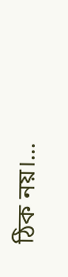ঠিক নয়।...